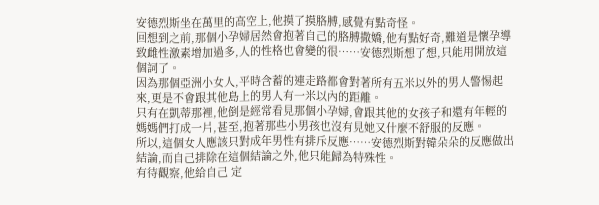安德烈斯坐在萬里的高空上,他摸了摸胳膊,感覺有點奇怪。
回想到之前,那個小孕婦居然會抱著自己的胳膊撒嬌,他有點好奇,難道是懷孕導致雌性激素增加過多,人的性格也會變的很……安德烈斯想了想,只能用開放這個詞了。
因為那個亞洲小女人,平時含蓄的連走路都會對著所有五米以外的男人警惕起來,更是不會跟其他島上的男人有一米以內的距離。
只有在凱蒂那裡,他倒是經常看見那個小孕婦,會跟其他的女孩子和還有年輕的媽媽們打成一片,甚至,抱著那些小男孩也沒有見她又什麼不舒服的反應。
所以,這個女人應該只對成年男性有排斥反應……安德烈斯對韓朵朵的反應做出結論,而自己排除在這個結論之外,他只能歸為特殊性。
有待觀察,他給自己 定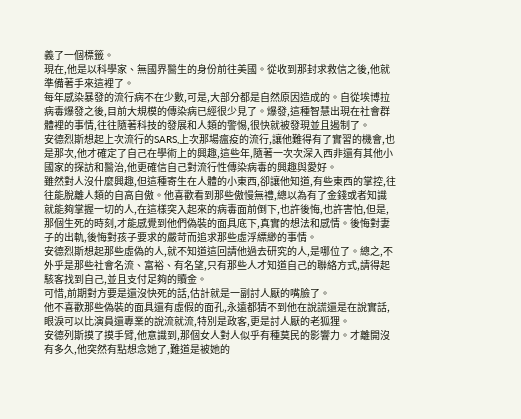義了一個標籤。
現在,他是以科學家、無國界醫生的身份前往美國。從收到那封求救信之後,他就準備著手來這裡了。
每年感染暴發的流行病不在少數,可是,大部分都是自然原因造成的。自從埃博拉病毒爆發之後,目前大規模的傳染病已經很少見了。爆發,這種智慧出現在社會群體裡的事情,往往隨著科技的發展和人類的警惕,很快就被發現並且遏制了。
安德烈斯想起上次流行的SARS,上次那場瘟疫的流行,讓他難得有了實習的機會,也是那次,他才確定了自己在學術上的興趣,這些年,隨著一次次深入西非還有其他小國家的探訪和醫治,他更確信自己對流行性傳染病毒的興趣與愛好。
雖然對人沒什麼興趣,但這種寄生在人體的小東西,卻讓他知道,有些東西的掌控,往往能脫離人類的自高自傲。他喜歡看到那些傲慢無禮,總以為有了金錢或者知識就能夠掌握一切的人,在這樣突入起來的病毒面前倒下,也許後悔,也許害怕,但是,那個生死的時刻,才能感覺到他們偽裝的面具底下,真實的想法和感情。後悔對妻子的出軌,後悔對孩子要求的嚴苛而追求那些虛浮縹緲的事情。
安德烈斯想起那些虛偽的人,就不知道這回請他過去研究的人,是哪位了。總之,不外乎是那些社會名流、富裕、有名望,只有那些人才知道自己的聯絡方式,請得起駭客找到自己,並且支付足夠的贖金。
可惜,前期對方要是還沒快死的話,估計就是一副討人厭的嘴臉了。
他不喜歡那些偽裝的面具還有虛假的面孔,永遠都猜不到他在說謊還是在說實話,眼淚可以比演員還專業的說流就流,特別是政客,更是討人厭的老狐狸。
安德列斯摸了摸手臂,他意識到,那個女人對人似乎有種莫民的影響力。才離開沒有多久,他突然有點想念她了,難道是被她的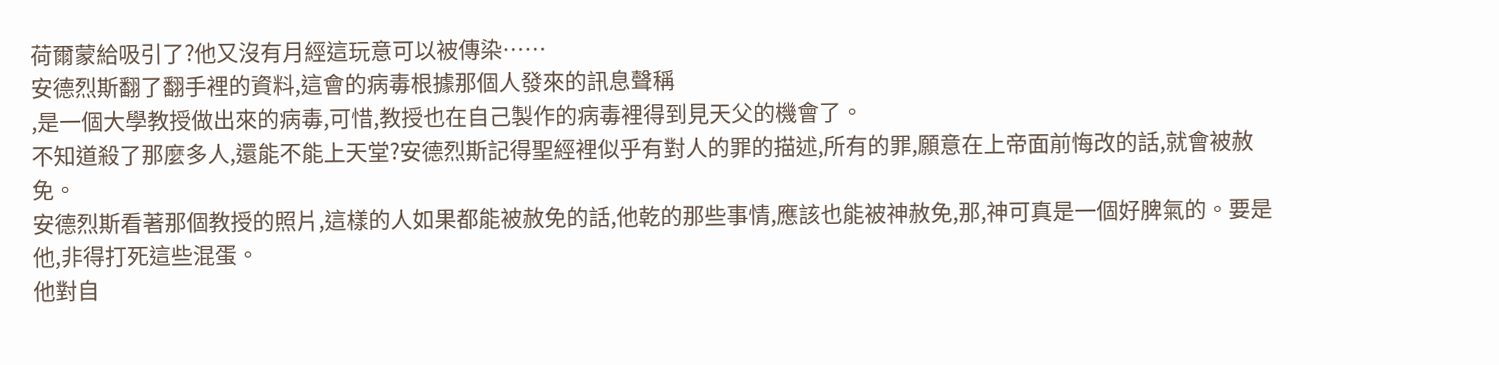荷爾蒙給吸引了?他又沒有月經這玩意可以被傳染……
安德烈斯翻了翻手裡的資料,這會的病毒根據那個人發來的訊息聲稱
,是一個大學教授做出來的病毒,可惜,教授也在自己製作的病毒裡得到見天父的機會了。
不知道殺了那麼多人,還能不能上天堂?安德烈斯記得聖經裡似乎有對人的罪的描述,所有的罪,願意在上帝面前悔改的話,就會被赦免。
安德烈斯看著那個教授的照片,這樣的人如果都能被赦免的話,他乾的那些事情,應該也能被神赦免,那,神可真是一個好脾氣的。要是他,非得打死這些混蛋。
他對自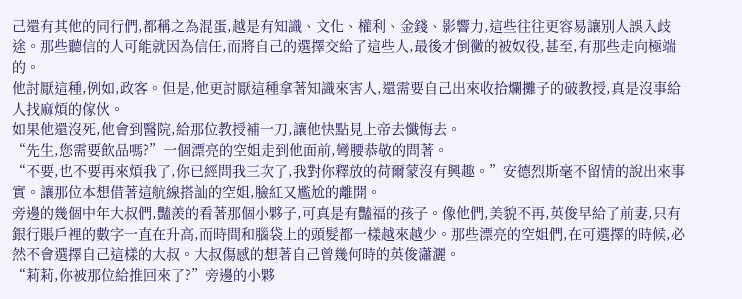己還有其他的同行們,都稱之為混蛋,越是有知識、文化、權利、金錢、影響力,這些往往更容易讓別人誤入歧途。那些聽信的人可能就因為信任,而將自己的選擇交給了這些人,最後才倒黴的被奴役,甚至,有那些走向極端的。
他討厭這種,例如,政客。但是,他更討厭這種拿著知識來害人,還需要自己出來收拾爛攤子的破教授,真是沒事給人找麻煩的傢伙。
如果他還沒死,他會到醫院,給那位教授補一刀,讓他快點見上帝去懺悔去。
“先生,您需要飲品嗎?”一個漂亮的空姐走到他面前,彎腰恭敬的問著。
“不要,也不要再來煩我了,你已經問我三次了,我對你釋放的荷爾蒙沒有興趣。”安德烈斯毫不留情的說出來事實。讓那位本想借著這航線搭訕的空姐,臉紅又尷尬的離開。
旁邊的幾個中年大叔們,豔羨的看著那個小夥子,可真是有豔福的孩子。像他們,美貌不再,英俊早給了前妻,只有銀行賬戶裡的數字一直在升高,而時間和腦袋上的頭髮都一樣越來越少。那些漂亮的空姐們,在可選擇的時候,必然不會選擇自己這樣的大叔。大叔傷感的想著自己曾幾何時的英俊瀟灑。
“莉莉,你被那位給推回來了?”旁邊的小夥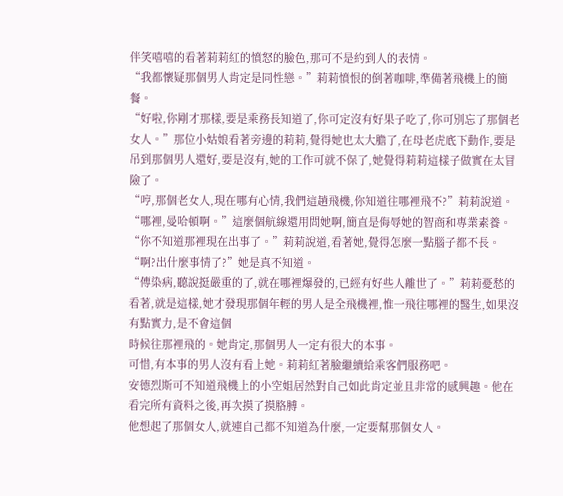伴笑嘻嘻的看著莉莉紅的憤怒的臉色,那可不是約到人的表情。
“我都懷疑那個男人肯定是同性戀。”莉莉憤恨的倒著咖啡,準備著飛機上的簡餐。
“好啦,你剛才那樣,要是乘務長知道了,你可定沒有好果子吃了,你可別忘了那個老女人。”那位小姑娘看著旁邊的莉莉,覺得她也太大膽了,在母老虎底下動作,要是吊到那個男人還好,要是沒有,她的工作可就不保了,她覺得莉莉這樣子做實在太冒險了。
“哼,那個老女人,現在哪有心情,我們這趟飛機,你知道往哪裡飛不?”莉莉說道。
“哪裡,曼哈頓啊。”這麼個航線還用問她啊,簡直是侮辱她的智商和專業素養。
“你不知道那裡現在出事了。”莉莉說道,看著她,覺得怎麼一點腦子都不長。
“啊?出什麼事情了?”她是真不知道。
“傳染病,聽說挺嚴重的了,就在哪裡爆發的,已經有好些人離世了。”莉莉憂愁的看著,就是這樣,她才發現那個年輕的男人是全飛機裡,惟一飛往哪裡的醫生,如果沒有點實力,是不會這個
時候往那裡飛的。她肯定,那個男人一定有很大的本事。
可惜,有本事的男人沒有看上她。莉莉紅著臉繼續給乘客們服務吧。
安德烈斯可不知道飛機上的小空姐居然對自己如此肯定並且非常的感興趣。他在看完所有資料之後,再次摸了摸胳膊。
他想起了那個女人,就連自己都不知道為什麼,一定要幫那個女人。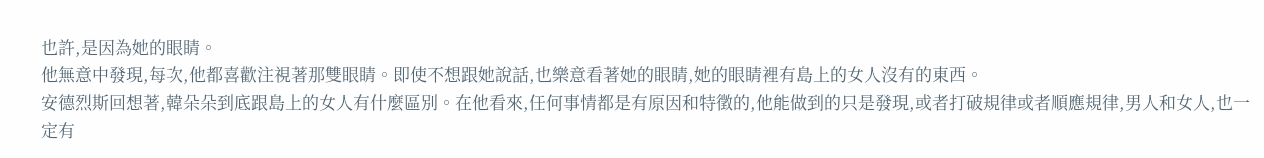也許,是因為她的眼睛。
他無意中發現,每次,他都喜歡注視著那雙眼睛。即使不想跟她說話,也樂意看著她的眼睛,她的眼睛裡有島上的女人沒有的東西。
安德烈斯回想著,韓朵朵到底跟島上的女人有什麼區別。在他看來,任何事情都是有原因和特徵的,他能做到的只是發現,或者打破規律或者順應規律,男人和女人,也一定有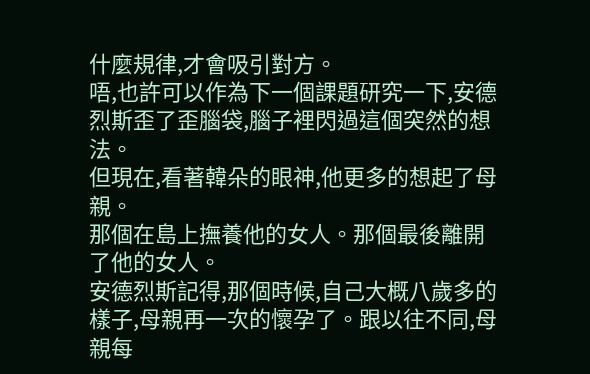什麼規律,才會吸引對方。
唔,也許可以作為下一個課題研究一下,安德烈斯歪了歪腦袋,腦子裡閃過這個突然的想法。
但現在,看著韓朵的眼神,他更多的想起了母親。
那個在島上撫養他的女人。那個最後離開了他的女人。
安德烈斯記得,那個時候,自己大概八歲多的樣子,母親再一次的懷孕了。跟以往不同,母親每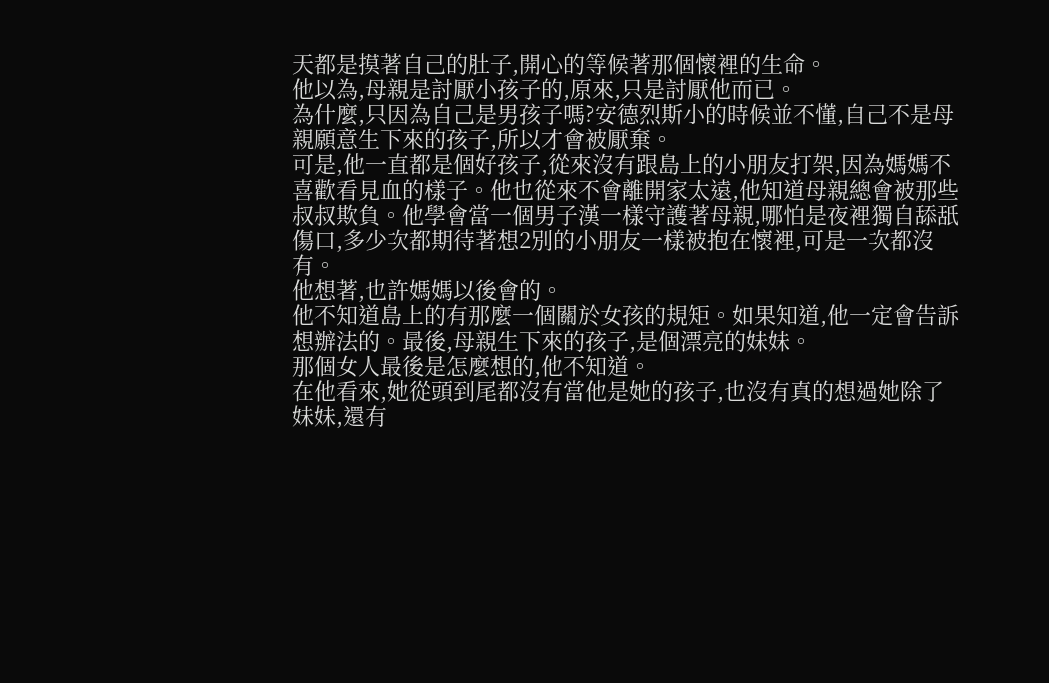天都是摸著自己的肚子,開心的等候著那個懷裡的生命。
他以為,母親是討厭小孩子的,原來,只是討厭他而已。
為什麼,只因為自己是男孩子嗎?安德烈斯小的時候並不懂,自己不是母親願意生下來的孩子,所以才會被厭棄。
可是,他一直都是個好孩子,從來沒有跟島上的小朋友打架,因為媽媽不喜歡看見血的樣子。他也從來不會離開家太遠,他知道母親總會被那些叔叔欺負。他學會當一個男子漢一樣守護著母親,哪怕是夜裡獨自舔舐傷口,多少次都期待著想2別的小朋友一樣被抱在懷裡,可是一次都沒有。
他想著,也許媽媽以後會的。
他不知道島上的有那麼一個關於女孩的規矩。如果知道,他一定會告訴想辦法的。最後,母親生下來的孩子,是個漂亮的妹妹。
那個女人最後是怎麼想的,他不知道。
在他看來,她從頭到尾都沒有當他是她的孩子,也沒有真的想過她除了妹妹,還有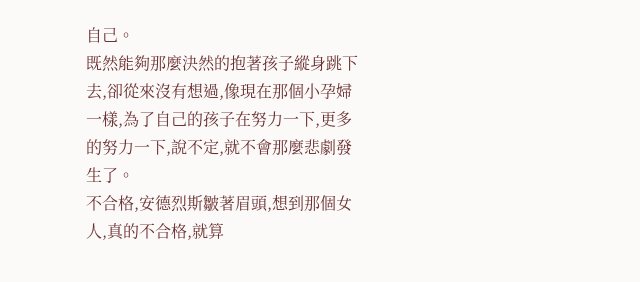自己。
既然能夠那麼決然的抱著孩子縱身跳下去,卻從來沒有想過,像現在那個小孕婦一樣,為了自己的孩子在努力一下,更多的努力一下,說不定,就不會那麼悲劇發生了。
不合格,安德烈斯皺著眉頭,想到那個女人,真的不合格,就算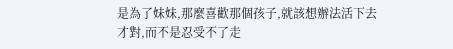是為了妹妹,那麼喜歡那個孩子,就該想辦法活下去才對,而不是忍受不了走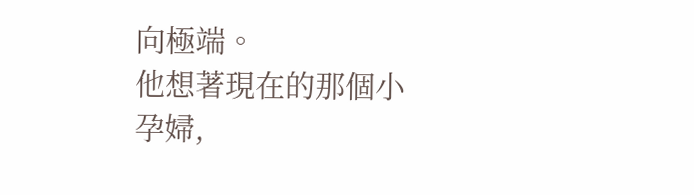向極端。
他想著現在的那個小孕婦,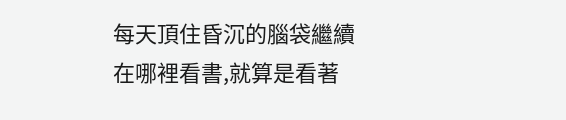每天頂住昏沉的腦袋繼續在哪裡看書,就算是看著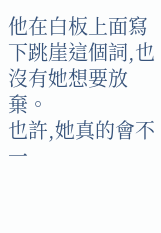他在白板上面寫下跳崖這個詞,也沒有她想要放棄。
也許,她真的會不一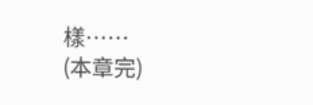樣……
(本章完)